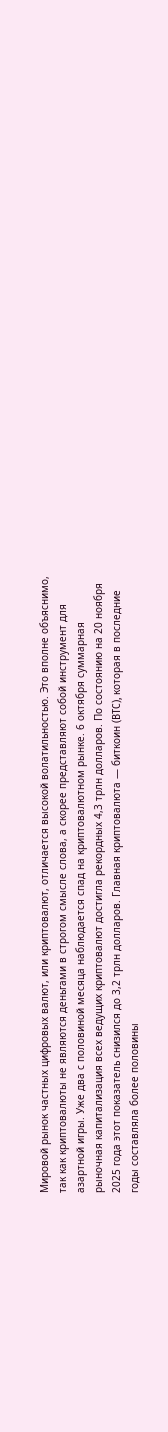Мировой рынок частных цифровых валют, или криптовалют, отличается высокой волатильностью. Это вполне объяснимо, так как криптовалюты не являются деньгами в строгом смысле слова, а скорее представляют собой инструмент для азартной игры. Уже два с половиной месяца наблюдается спад на криптовалютном рынке. 6 октября суммарная рыночная капитализация всех ведущих криптовалют достигла рекордных 4,3 трлн долларов. По состоянию на 20 ноября 2025 года этот показатель снизился до 3,2 трлн долларов. Главная криптовалюта — биткоин (BTC), которая в последние годы составляла более половины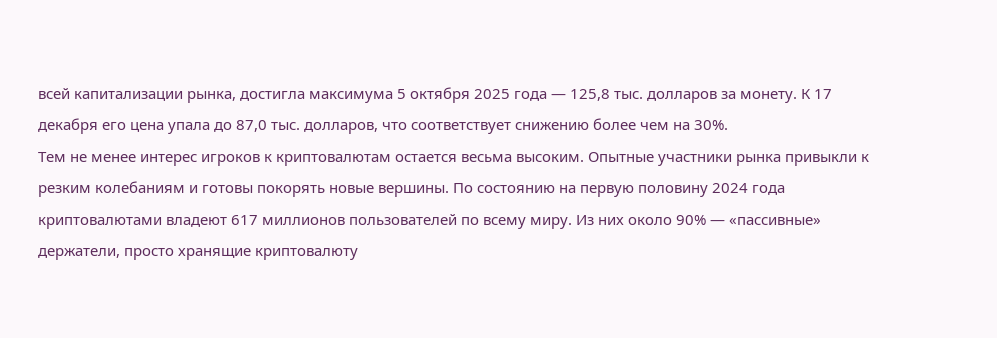всей капитализации рынка, достигла максимума 5 октября 2025 года — 125,8 тыс. долларов за монету. К 17 декабря его цена упала до 87,0 тыс. долларов, что соответствует снижению более чем на 30%.
Тем не менее интерес игроков к криптовалютам остается весьма высоким. Опытные участники рынка привыкли к резким колебаниям и готовы покорять новые вершины. По состоянию на первую половину 2024 года криптовалютами владеют 617 миллионов пользователей по всему миру. Из них около 90% — «пассивные» держатели, просто хранящие криптовалюту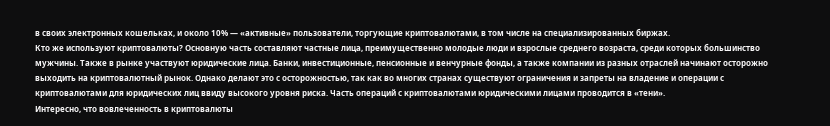в своих электронных кошельках, и около 10% — «активные» пользователи, торгующие криптовалютами, в том числе на специализированных биржах.
Кто же используют криптовалюты? Основную часть составляют частные лица, преимущественно молодые люди и взрослые среднего возраста, среди которых большинство мужчины. Также в рынке участвуют юридические лица. Банки, инвестиционные, пенсионные и венчурные фонды, а также компании из разных отраслей начинают осторожно выходить на криптовалютный рынок. Однако делают это с осторожностью, так как во многих странах существуют ограничения и запреты на владение и операции с криптовалютами для юридических лиц ввиду высокого уровня риска. Часть операций с криптовалютами юридическими лицами проводится в «тени».
Интересно, что вовлеченность в криптовалюты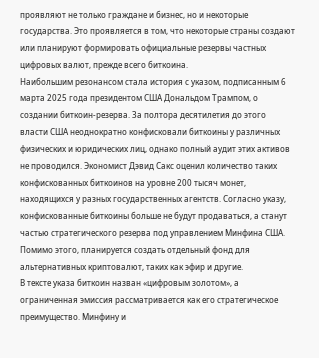проявляют не только граждане и бизнес, но и некоторые государства. Это проявляется в том, что некоторые страны создают или планируют формировать официальные резервы частных цифровых валют, прежде всего биткоина.
Наибольшим резонансом стала история с указом, подписанным 6 марта 2025 года президентом США Дональдом Трампом, о создании биткоин-резерва. За полтора десятилетия до этого власти США неоднократно конфисковали биткоины у различных физических и юридических лиц, однако полный аудит этих активов не проводился. Экономист Дэвид Сакс оценил количество таких конфискованных биткоинов на уровне 200 тысяч монет, находящихся у разных государственных агентств. Согласно указу, конфискованные биткоины больше не будут продаваться, а станут частью стратегического резерва под управлением Минфина США. Помимо этого, планируется создать отдельный фонд для альтернативных криптовалют, таких как эфир и другие.
В тексте указа биткоин назван «цифровым золотом», а ограниченная эмиссия рассматривается как его стратегическое преимущество. Минфину и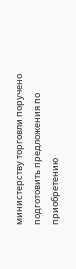министерству торговли поручено подготовить предложения по приобретению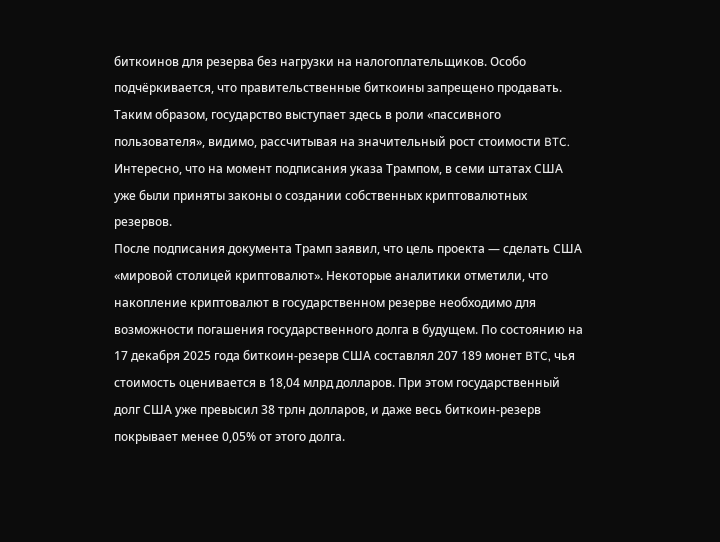биткоинов для резерва без нагрузки на налогоплательщиков. Особо подчёркивается, что правительственные биткоины запрещено продавать. Таким образом, государство выступает здесь в роли «пассивного пользователя», видимо, рассчитывая на значительный рост стоимости BTC.
Интересно, что на момент подписания указа Трампом, в семи штатах США уже были приняты законы о создании собственных криптовалютных резервов.
После подписания документа Трамп заявил, что цель проекта — сделать США «мировой столицей криптовалют». Некоторые аналитики отметили, что накопление криптовалют в государственном резерве необходимо для возможности погашения государственного долга в будущем. По состоянию на 17 декабря 2025 года биткоин-резерв США составлял 207 189 монет BTC, чья стоимость оценивается в 18,04 млрд долларов. При этом государственный долг США уже превысил 38 трлн долларов, и даже весь биткоин-резерв покрывает менее 0,05% от этого долга.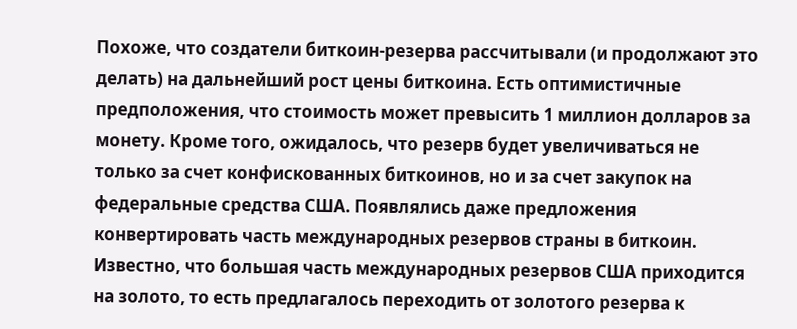Похоже, что создатели биткоин-резерва рассчитывали (и продолжают это делать) на дальнейший рост цены биткоина. Есть оптимистичные предположения, что стоимость может превысить 1 миллион долларов за монету. Кроме того, ожидалось, что резерв будет увеличиваться не только за счет конфискованных биткоинов, но и за счет закупок на федеральные средства США. Появлялись даже предложения конвертировать часть международных резервов страны в биткоин. Известно, что большая часть международных резервов США приходится на золото, то есть предлагалось переходить от золотого резерва к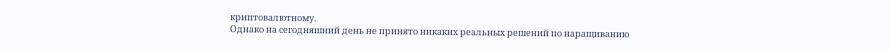криптовалютному.
Однако на сегодняшний день не принято никаких реальных решений по наращиванию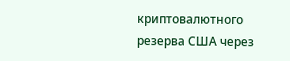криптовалютного резерва США через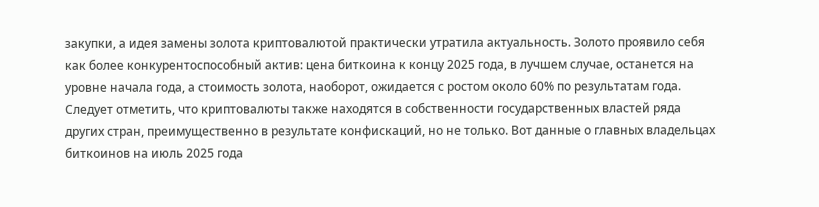закупки, а идея замены золота криптовалютой практически утратила актуальность. Золото проявило себя как более конкурентоспособный актив: цена биткоина к концу 2025 года, в лучшем случае, останется на уровне начала года, а стоимость золота, наоборот, ожидается с ростом около 60% по результатам года.
Следует отметить, что криптовалюты также находятся в собственности государственных властей ряда других стран, преимущественно в результате конфискаций, но не только. Вот данные о главных владельцах биткоинов на июль 2025 года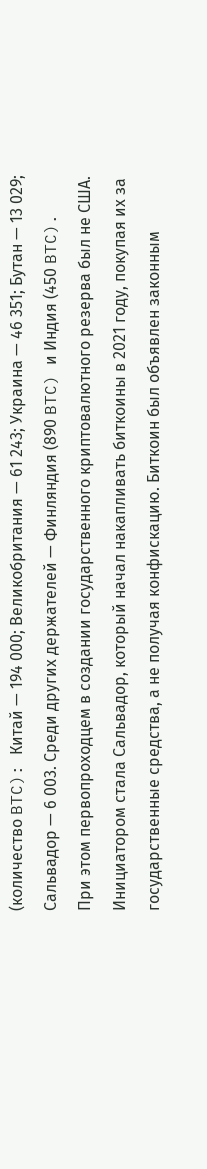(количество BTC): Китай — 194 000; Великобритания — 61 243; Украина — 46 351; Бутан — 13 029; Сальвадор — 6 003. Среди других держателей — Финляндия (890 BTC) и Индия (450 BTC).
При этом первопроходцем в создании государственного криптовалютного резерва был не США. Инициатором стала Сальвадор, который начал накапливать биткоины в 2021 году, покупая их за государственные средства, а не получая конфискацию. Биткоин был объявлен законным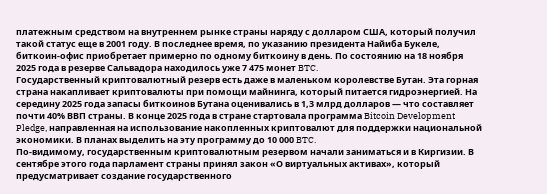платежным средством на внутреннем рынке страны наряду с долларом США, который получил такой статус еще в 2001 году. В последнее время, по указанию президента Найиба Букеле, биткоин-офис приобретает примерно по одному биткоину в день. По состоянию на 18 ноября 2025 года в резерве Сальвадора находилось уже 7 475 монет BTC.
Государственный криптовалютный резерв есть даже в маленьком королевстве Бутан. Эта горная страна накапливает криптовалюты при помощи майнинга, который питается гидроэнергией. На середину 2025 года запасы биткоинов Бутана оценивались в 1,3 млрд долларов — что составляет почти 40% ВВП страны. В конце 2025 года в стране стартовала программа Bitcoin Development Pledge, направленная на использование накопленных криптовалют для поддержки национальной экономики. В планах выделить на эту программу до 10 000 BTC.
По-видимому, государственным криптовалютным резервом начали заниматься и в Киргизии. В сентябре этого года парламент страны принял закон «О виртуальных активах», который предусматривает создание государственного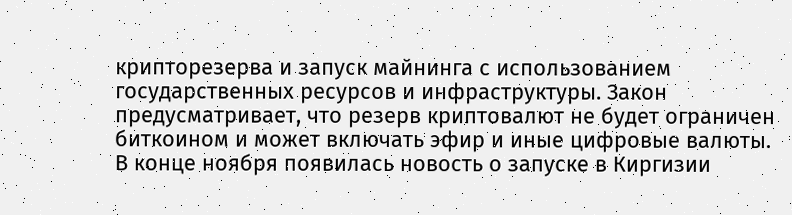крипторезерва и запуск майнинга с использованием государственных ресурсов и инфраструктуры. Закон предусматривает, что резерв криптовалют не будет ограничен биткоином и может включать эфир и иные цифровые валюты.
В конце ноября появилась новость о запуске в Киргизии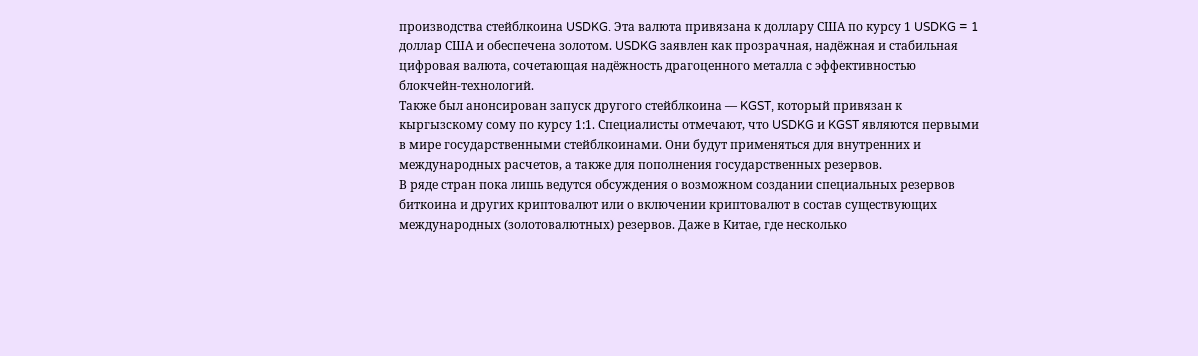производства стейблкоина USDKG. Эта валюта привязана к доллару США по курсу 1 USDKG = 1 доллар США и обеспечена золотом. USDKG заявлен как прозрачная, надёжная и стабильная цифровая валюта, сочетающая надёжность драгоценного металла с эффективностью блокчейн-технологий.
Также был анонсирован запуск другого стейблкоина — KGST, который привязан к кыргызскому сому по курсу 1:1. Специалисты отмечают, что USDKG и KGST являются первыми в мире государственными стейблкоинами. Они будут применяться для внутренних и международных расчетов, а также для пополнения государственных резервов.
В ряде стран пока лишь ведутся обсуждения о возможном создании специальных резервов биткоина и других криптовалют или о включении криптовалют в состав существующих международных (золотовалютных) резервов. Даже в Китае, где несколько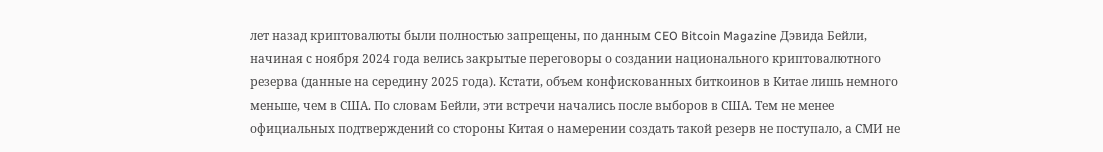лет назад криптовалюты были полностью запрещены, по данным CEO Bitcoin Magazine Дэвида Бейли, начиная с ноября 2024 года велись закрытые переговоры о создании национального криптовалютного резерва (данные на середину 2025 года). Кстати, объем конфискованных биткоинов в Китае лишь немного меньше, чем в США. По словам Бейли, эти встречи начались после выборов в США. Тем не менее официальных подтверждений со стороны Китая о намерении создать такой резерв не поступало, а СМИ не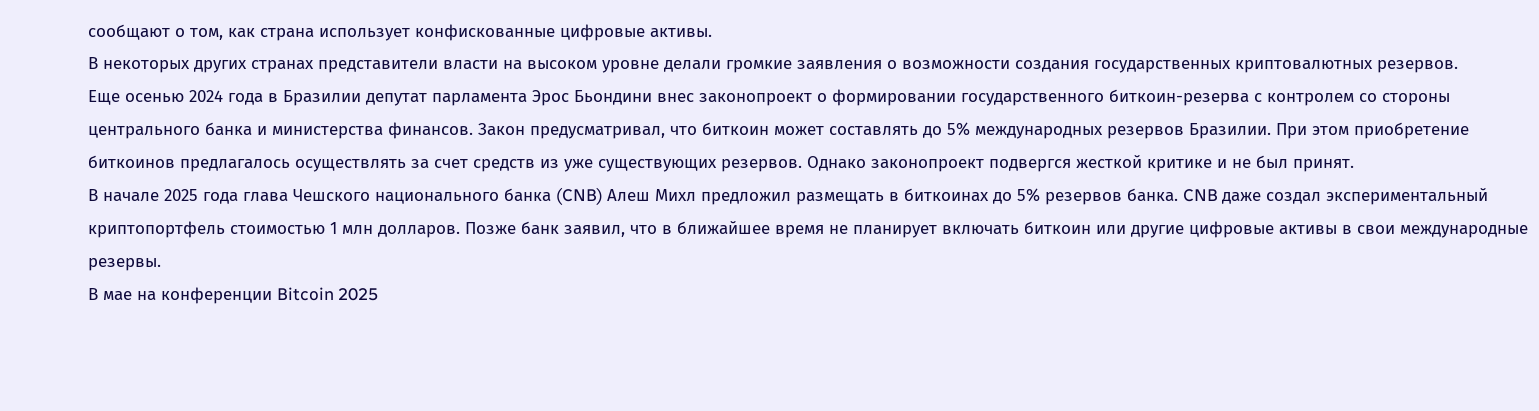сообщают о том, как страна использует конфискованные цифровые активы.
В некоторых других странах представители власти на высоком уровне делали громкие заявления о возможности создания государственных криптовалютных резервов.
Еще осенью 2024 года в Бразилии депутат парламента Эрос Бьондини внес законопроект о формировании государственного биткоин-резерва с контролем со стороны центрального банка и министерства финансов. Закон предусматривал, что биткоин может составлять до 5% международных резервов Бразилии. При этом приобретение биткоинов предлагалось осуществлять за счет средств из уже существующих резервов. Однако законопроект подвергся жесткой критике и не был принят.
В начале 2025 года глава Чешского национального банка (CNB) Алеш Михл предложил размещать в биткоинах до 5% резервов банка. CNB даже создал экспериментальный криптопортфель стоимостью 1 млн долларов. Позже банк заявил, что в ближайшее время не планирует включать биткоин или другие цифровые активы в свои международные резервы.
В мае на конференции Bitcoin 2025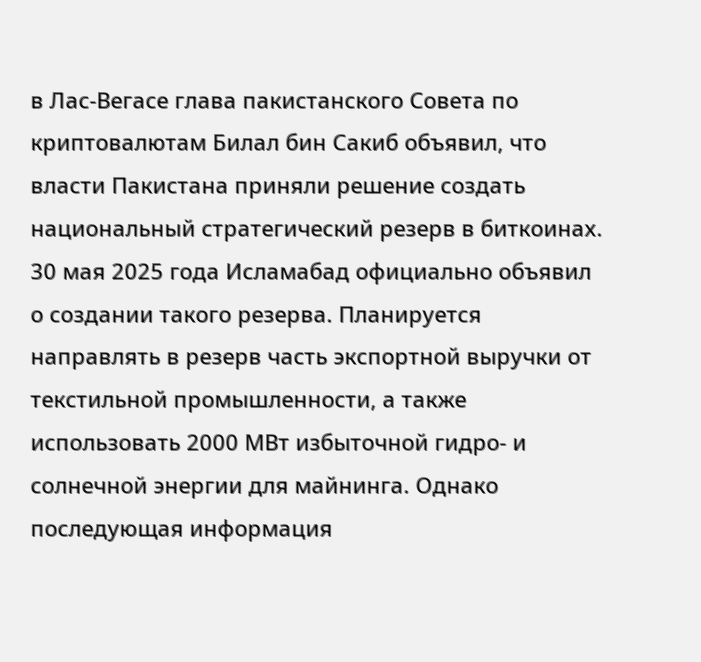в Лас-Вегасе глава пакистанского Совета по криптовалютам Билал бин Сакиб объявил, что власти Пакистана приняли решение создать национальный стратегический резерв в биткоинах. 30 мая 2025 года Исламабад официально объявил о создании такого резерва. Планируется направлять в резерв часть экспортной выручки от текстильной промышленности, а также использовать 2000 МВт избыточной гидро- и солнечной энергии для майнинга. Однако последующая информация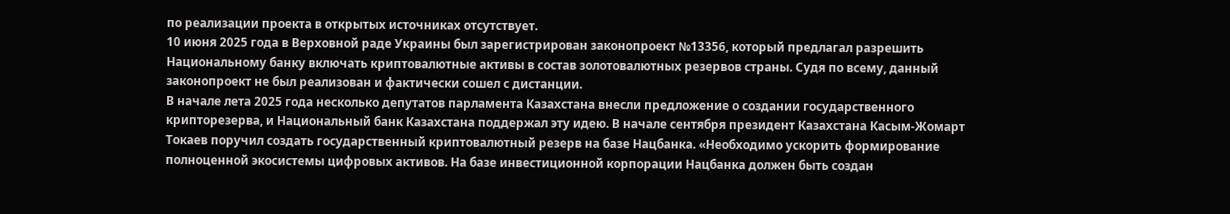по реализации проекта в открытых источниках отсутствует.
10 июня 2025 года в Верховной раде Украины был зарегистрирован законопроект №13356, который предлагал разрешить Национальному банку включать криптовалютные активы в состав золотовалютных резервов страны. Судя по всему, данный законопроект не был реализован и фактически сошел с дистанции.
В начале лета 2025 года несколько депутатов парламента Казахстана внесли предложение о создании государственного крипторезерва, и Национальный банк Казахстана поддержал эту идею. В начале сентября президент Казахстана Касым-Жомарт Токаев поручил создать государственный криптовалютный резерв на базе Нацбанка. «Необходимо ускорить формирование полноценной экосистемы цифровых активов. На базе инвестиционной корпорации Нацбанка должен быть создан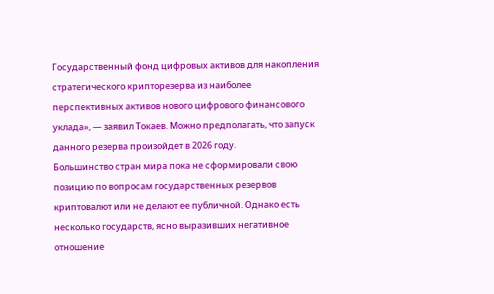Государственный фонд цифровых активов для накопления стратегического крипторезерва из наиболее перспективных активов нового цифрового финансового уклада», — заявил Токаев. Можно предполагать, что запуск данного резерва произойдет в 2026 году.
Большинство стран мира пока не сформировали свою позицию по вопросам государственных резервов криптовалют или не делают ее публичной. Однако есть несколько государств, ясно выразивших негативное отношение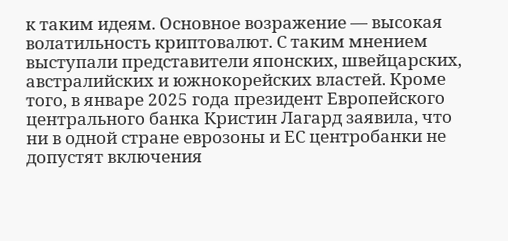к таким идеям. Основное возражение — высокая волатильность криптовалют. С таким мнением выступали представители японских, швейцарских, австралийских и южнокорейских властей. Кроме того, в январе 2025 года президент Европейского центрального банка Кристин Лагард заявила, что ни в одной стране еврозоны и ЕС центробанки не допустят включения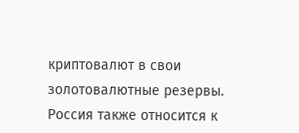криптовалют в свои золотовалютные резервы. Россия также относится к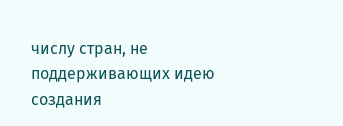числу стран, не поддерживающих идею создания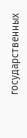государственных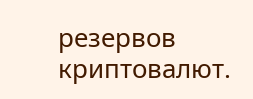резервов криптовалют.